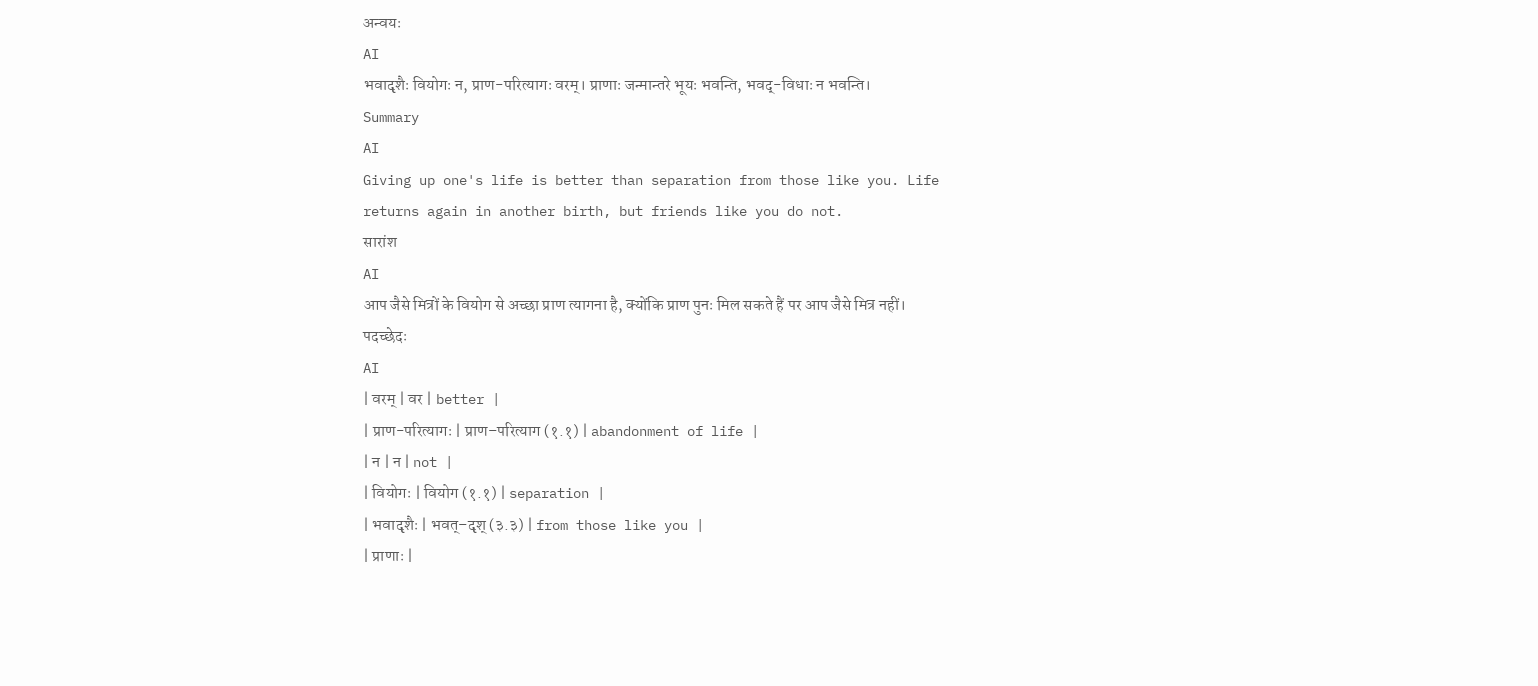अन्वयः
AI
भवादृशैः वियोगः न, प्राण-परित्यागः वरम्। प्राणाः जन्मान्तरे भूयः भवन्ति, भवद्-विधाः न भवन्ति।
Summary
AI
Giving up one's life is better than separation from those like you. Life returns again in another birth, but friends like you do not.
सारांश
AI
आप जैसे मित्रों के वियोग से अच्छा प्राण त्यागना है, क्योंकि प्राण पुनः मिल सकते हैं पर आप जैसे मित्र नहीं।
पदच्छेदः
AI
| वरम् | वर | better |
| प्राण-परित्यागः | प्राण–परित्याग (१.१) | abandonment of life |
| न | न | not |
| वियोगः | वियोग (१.१) | separation |
| भवादृशैः | भवत्–दृश् (३.३) | from those like you |
| प्राणाः |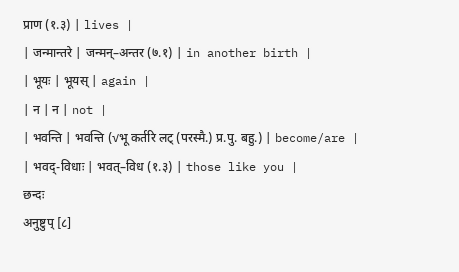प्राण (१.३) | lives |
| जन्मान्तरे | जन्मन्–अन्तर (७.१) | in another birth |
| भूयः | भूयस् | again |
| न | न | not |
| भवन्ति | भवन्ति (√भू कर्तरि लट् (परस्मै.) प्र.पु. बहु.) | become/are |
| भवद्-विधाः | भवत्–विध (१.३) | those like you |
छन्दः
अनुष्टुप् [८]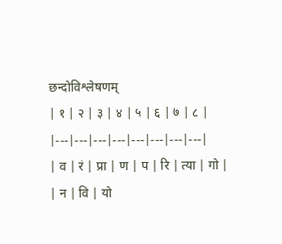छन्दोविश्लेषणम्
| १ | २ | ३ | ४ | ५ | ६ | ७ | ८ |
|---|---|---|---|---|---|---|---|
| व | रं | प्रा | ण | प | रि | त्या | गो |
| न | वि | यो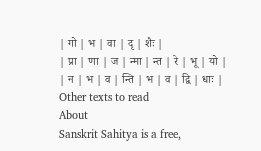| गो | भ | वा | दृ | शैः |
| प्रा | णा | ज | न्मा | न्त | रे | भू | यो |
| न | भ | व | न्ति | भ | व | द्वि | धाः |
Other texts to read
About
Sanskrit Sahitya is a free,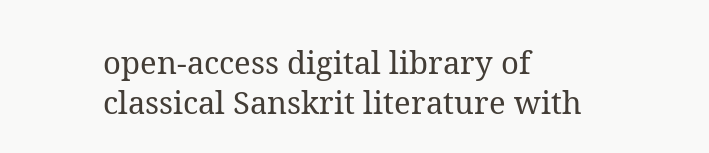open-access digital library of classical Sanskrit literature with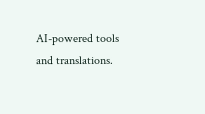AI-powered tools and translations.